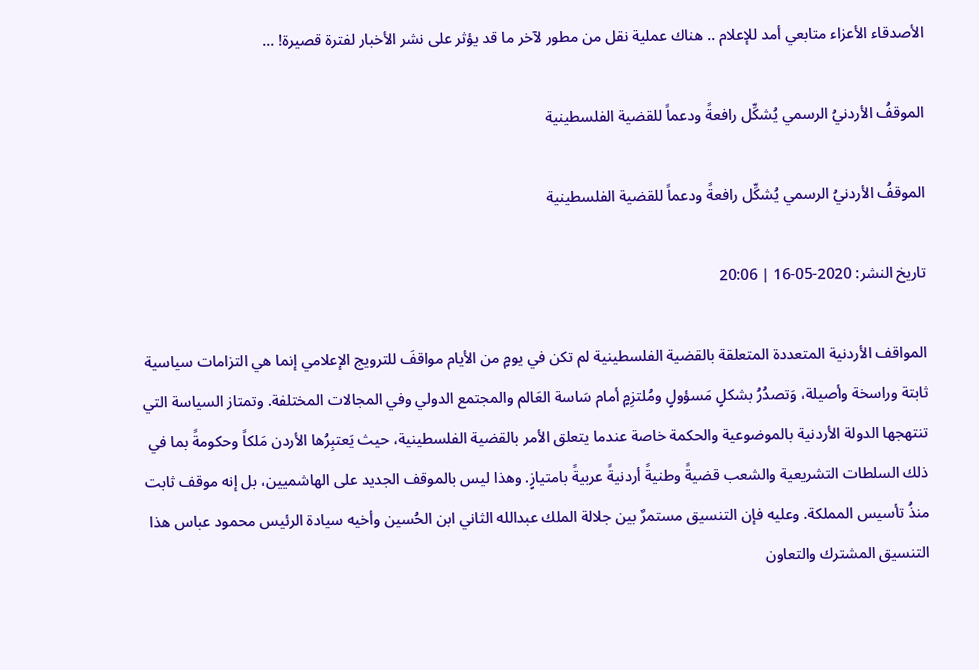الأصدقاء الأعزاء متابعي أمد للإعلام .. هناك عملية نقل من مطور لآخر ما قد يؤثر على نشر الأخبار لفترة قصيرة! ...

الموقفُ الأردنيُ الرسمي يُشكِّل رافعةً ودعماً للقضية الفلسطينية

الموقفُ الأردنيُ الرسمي يُشكِّل رافعةً ودعماً للقضية الفلسطينية

تاريخ النشر: 2020-05-16 | 20:06

المواقف الأردنية المتعددة المتعلقة بالقضية الفلسطينية لم تكن في يومٍ من الأيام مواقفَ للترويج الإعلامي إنما هي التزامات سياسية ثابتة وراسخة وأصيلة، وَتصدُرُ بشكلٍ مَسؤولٍ ومُلتزِمٍ أمام سَاسة العَالم والمجتمع الدولي وفي المجالات المختلفة. وتمتاز السياسة التي تنتهجها الدولة الأردنية بالموضوعية والحكمة خاصة عندما يتعلق الأمر بالقضية الفلسطينية، حيث يَعتبِرُها الأردن مَلكاً وحكومةً بما في ذلك السلطات التشريعية والشعب قضيةً وطنيةً أردنيةً عربيةً بامتيازٍ. وهذا ليس بالموقف الجديد على الهاشميين، بل إنه موقف ثابت منذُ تأسيس المملكة. وعليه فإن التنسيق مستمرٌ بين جلالة الملك عبدالله الثاني ابن الحُسين وأخيه سيادة الرئيس محمود عباس هذا التنسيق المشترك والتعاون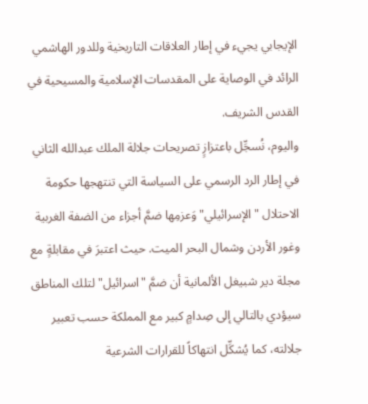الإيجابي يجيء في إطار العلاقات التاريخية وللدور الهاشمي الرائد في الوصاية على المقدسات الإسلامية والمسيحية في القدس الشريف.
واليوم، نُسجِّل باعتزازٍ تصريحات جلالة الملك عبدالله الثاني في إطار الرد الرسمي على السياسة التي تنتهجها حكومة الاحتلال "الإسرائيلي" وَعزمِها ضمَّ أجزاء من الضفة الغربية وغور الأردن وشمال البحر الميت. حيث اعتبرَ في مقابلةٍ مع مجلة دير شبيغل الألمانية أن ضمَّ "اسرائيل" لتلك المناطق سيؤدي بالتالي إلى صِدامٍ كبير مع المملكة حسب تعبير جلالته، كما يُشكِّل انتهاكاً للقرارات الشرعية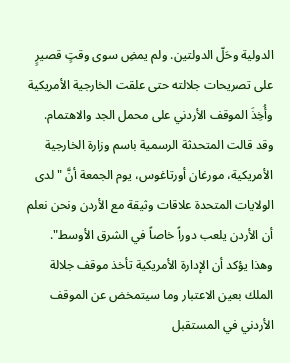الدولية وحَلّ الدولتين. ولم يمضِ سوى وقتٍ قصيرٍ على تصريحات جلالته حتى علقت الخارجية الأمريكية وأُخِذَ الموقف الأردني على محمل الجد والاهتمام. وقد قالت المتحدثة الرسمية باسم وزارة الخارجية الأمريكية، مورغان أورتاغوس، يوم الجمعة أنَّ "لدى الولايات المتحدة علاقات وثيقة مع الأردن ونحن نعلم أن الأردن يلعب دوراً خاصاً في الشرق الأوسط". وهذا يؤكد أن الإدارة الأمريكية تأخذ موقف جلالة الملك بعين الاعتبار وما سيتمخض عن الموقف الأردني في المستقبل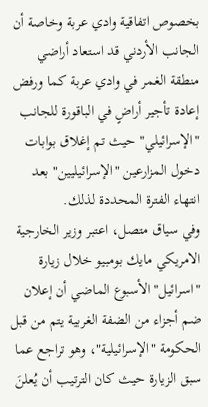بخصوص اتفاقية وادي عربة وخاصة أن الجانب الأردني قد استعاد أراضي منطقة الغمر في وادي عربة كما ورفض إعادة تأجير أراضٍ في الباقورة للجانب "الإسرائيلي" حيث تم إغلاق بوابات دخول المزارعين "الإسرائيليين" بعد انتهاء الفترة المحددة لذلك.
وفي سياق متصل، اعتبر وزير الخارجية الامريكي مايك بومبيو خلال زيارة "اسرائيل" الأسبوع الماضي أن إعلان ضم أجزاء من الضفة الغربية يتم من قبل الحكومة "الإسرائيلية"، وهو تراجع عما سبق الزيارة حيث كان الترتيب أن يُعلنَ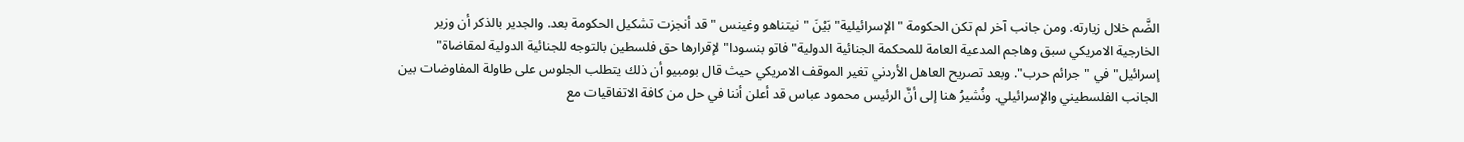الضَّم خلال زيارته. ومن جانب آخر لم تكن الحكومة "الإسرائيلية" بَيْنَ "نيتناهو وغينس " قد أنجزت تشكيل الحكومة بعد. والجدير بالذكر أن وزير الخارجية الامريكي سبق وهاجم المدعية العامة للمحكمة الجنائية الدولية"فاتو بنسودا" لإقرارها حق فلسطين بالتوجه للجنائية الدولية لمقاضاة" إسرائيل" في "جرائم حرب". وبعد تصريح العاهل الأردني تغير الموقف الامريكي حيث قال بومبيو أن ذلك يتطلب الجلوس على طاولة المفاوضات بين الجانب الفلسطيني والإسرائيلي. ونُشيرُ هنا إلى أنَّ الرئيس محمود عباس قد أعلن أننا في حل من كافة الاتفاقيات مع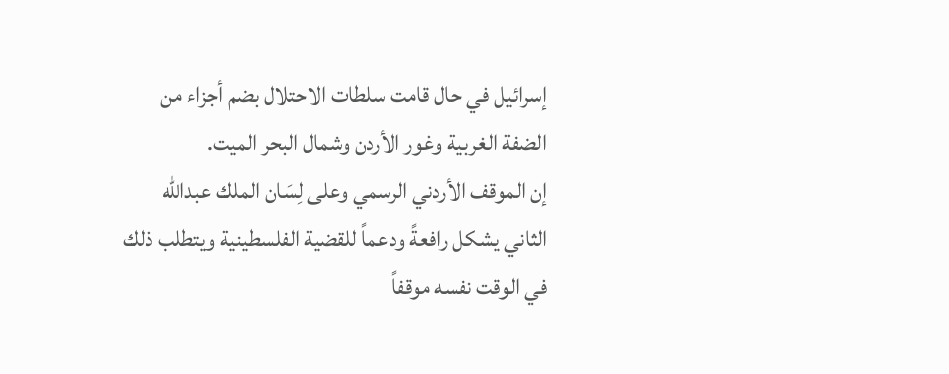إسرائيل في حال قامت سلطات الاحتلال بضم أجزاء من الضفة الغربية وغور الأردن وشمال البحر الميت.
إن الموقف الأردني الرسمي وعلى لِسَان الملك عبدالله الثاني يشكل رافعةً ودعماً للقضية الفلسطينية ويتطلب ذلك في الوقت نفسه موقفاً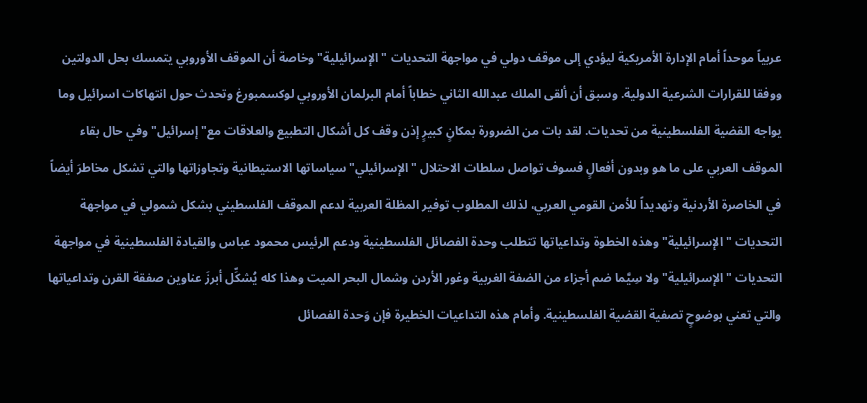عربياً موحداً أمام الإدارة الأمريكية ليؤدي إلى موقف دولي في مواجهة التحديات "الإسرائيلية" وخاصة أن الموقف الأوروبي يتمسك بحل الدولتين ووفقا للقرارات الشرعية الدولية. وسبق أن ألقى الملك عبدالله الثاني خطاباً أمام البرلمان الأوروبي لوكسمبورغ وتحدث حول انتهاكات اسرائيل وما يواجه القضية الفلسطينية من تحديات. لقد بات من الضرورة بمكانٍ كبيرٍ إذن وقف كل أشكال التطبيع والعلاقات مع" إسرائيل" وفي حال بقاء الموقف العربي على ما هو وبدون أفعالٍ فسوف تواصل سلطات الاحتلال "الإسرائيلي" سياساتها الاستيطانية وتجاوزاتها والتي تشكل مخاطرَ أيضاً في الخاصرة الأردنية وتهديداً للأمن القومي العربي، لذلك المطلوب توفير المظلة العربية لدعم الموقف الفلسطيني بشكل شمولي في مواجهة التحديات "الإسرائيلية" وهذه الخطوة وتداعياتها تتطلب وحدة الفصائل الفلسطينية ودعم الرئيس محمود عباس والقيادة الفلسطينية في مواجهة التحديات "الإسرائيلية" ولا سِيَّما ضم أجزاء من الضفة الغربية وغور الأردن وشمال البحر الميت وهذا كله يُشكِّل أبرزَ عناوين صفقة القرن وتداعياتها والتي تعني بوضوحٍ تصفية القضية الفلسطينية. وأمام هذه التداعيات الخطيرة فإن وَحدة الفصائل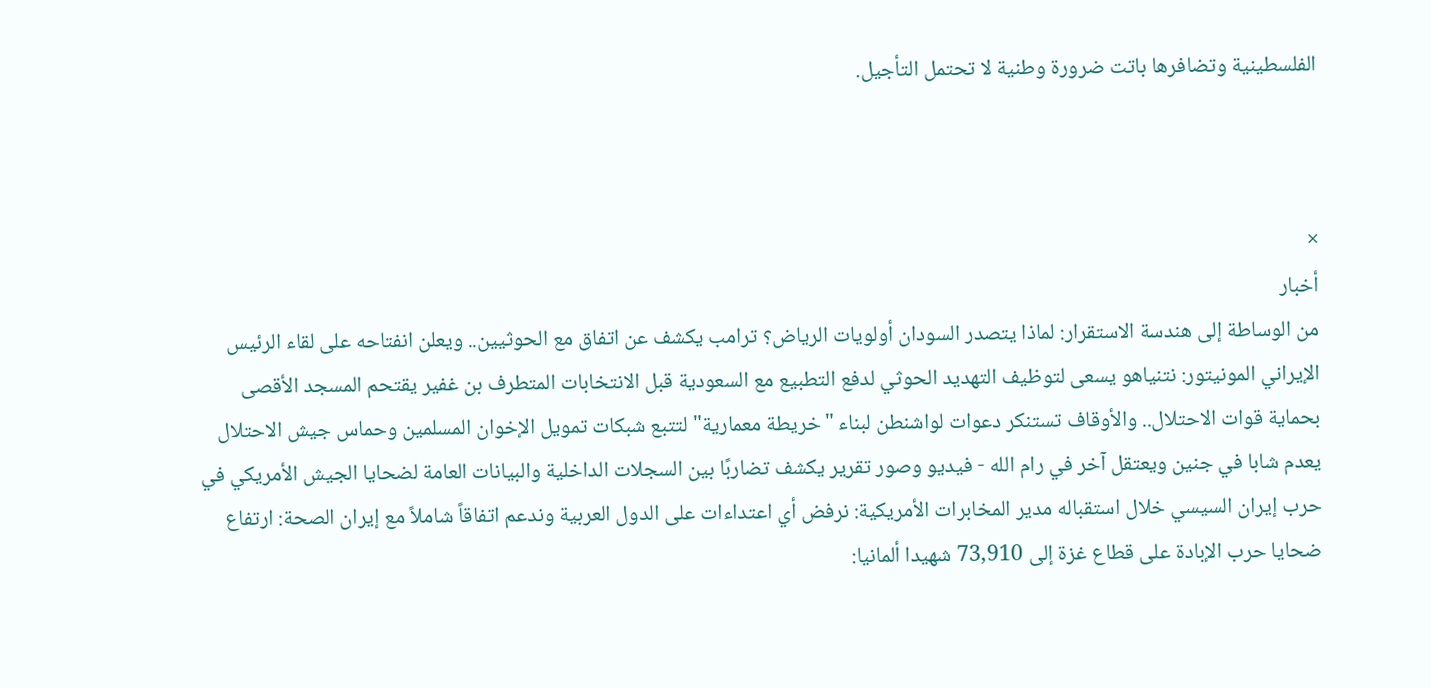الفلسطينية وتضافرها باتت ضرورة وطنية لا تحتمل التأجيل.



×
أخبار
من الوساطة إلى هندسة الاستقرار: لماذا يتصدر السودان أولويات الرياض؟ ترامب يكشف عن اتفاق مع الحوثيين.. ويعلن انفتاحه على لقاء الرئيس الإيراني المونيتور: نتنياهو يسعى لتوظيف التهديد الحوثي لدفع التطبيع مع السعودية قبل الانتخابات المتطرف بن غفير يقتحم المسجد الأقصى بحماية قوات الاحتلال.. والأوقاف تستنكر دعوات لواشنطن لبناء "خريطة معمارية" لتتبع شبكات تمويل الإخوان المسلمين وحماس جيش الاحتلال يعدم شابا في جنين ويعتقل آخر في رام الله - فيديو وصور تقرير يكشف تضاربًا بين السجلات الداخلية والبيانات العامة لضحايا الجيش الأمريكي في حرب إيران السيسي خلال استقباله مدير المخابرات الأمريكية: نرفض أي اعتداءات على الدول العربية وندعم اتفاقاً شاملاً مع إيران الصحة: ارتفاع ضحايا حرب الإبادة على قطاع غزة إلى 73,910 شهيدا ألمانيا: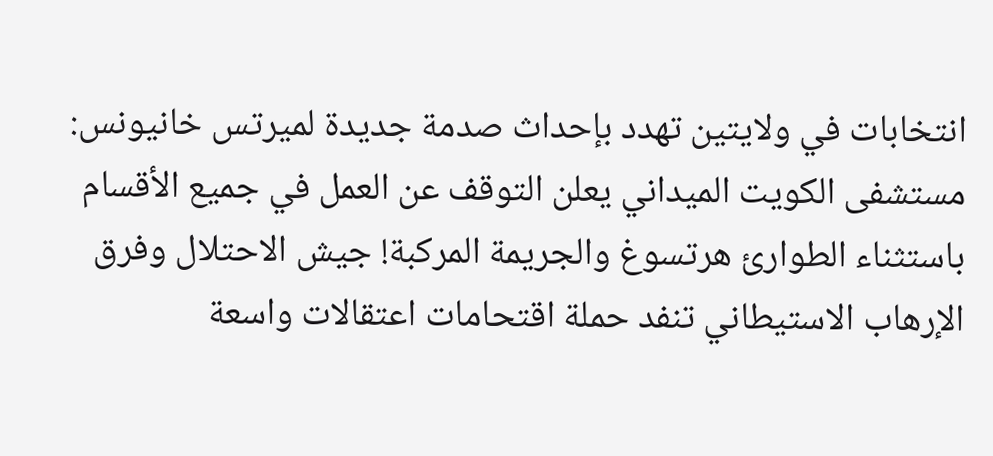انتخابات في ولايتين تهدد بإحداث صدمة جديدة لميرتس خانيونس: مستشفى الكويت الميداني يعلن التوقف عن العمل في جميع الأقسام باستثناء الطوارئ هرتسوغ والجريمة المركبة! جيش الاحتلال وفرق الإرهاب الاستيطاني تنفد حملة اقتحامات اعتقالات واسعة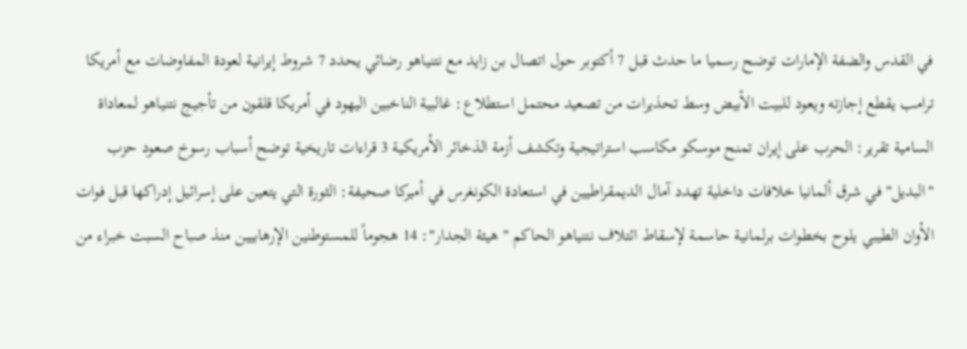في القدس والضفة الإمارات توضح رسميا ما حدث قبل 7 أكتوبر حول اتصال بن زايد مع نتنياهو رضائي يحدد 7 شروط إيرانية لعودة المفاوضات مع أمريكا ترامب يقطع إجازته ويعود للبيت الأبيض وسط تحذيرات من تصعيد محتمل استطلاع: غالبية الناخبين اليهود في أمريكا قلقون من تأجيج نتنياهو لمعاداة السامية تقرير: الحرب على إيران تمنح موسكو مكاسب استراتيجية وتكشف أزمة الذخائر الأمريكية 3 قراءات تاريخية توضح أسباب رسوخ صعود حزب "البديل" في شرق ألمانيا خلافات داخلية تهدد آمال الديمقراطيين في استعادة الكونغرس في أميركا صحيفة: الثورة التي يتعين على إسرائيل إدراكها قبل فوات الأوان الطيبي يلوح بخطوات برلمانية حاسمة لإسقاط ائتلاف نتنياهو الحاكم "هيئة الجدار": 14 هجوماً للمستوطنين الإرهابيين منذ صباح السبت خبراء من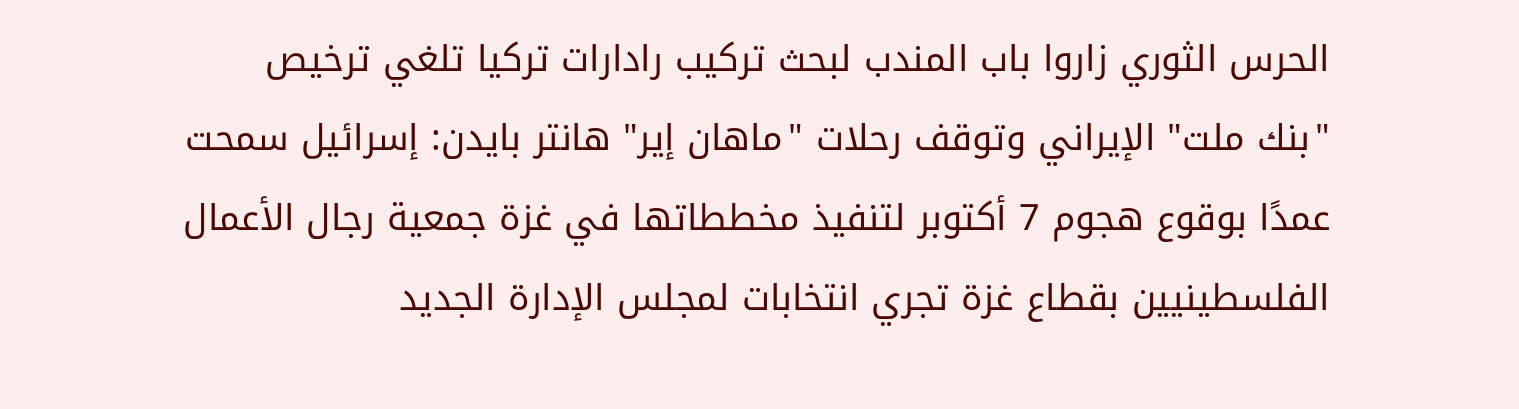الحرس الثوري زاروا باب المندب لبحث تركيب رادارات تركيا تلغي ترخيص "بنك ملت" الإيراني وتوقف رحلات "ماهان إير" هانتر بايدن: إسرائيل سمحت عمدًا بوقوع هجوم 7 أكتوبر لتنفيذ مخططاتها في غزة جمعية رجال الأعمال الفلسطينيين بقطاع غزة تجري انتخابات لمجلس الإدارة الجديد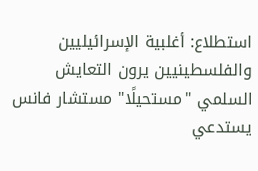استطلاع: أغلبية الإسرائيليين والفلسطينيين يرون التعايش السلمي "مستحيلًا" مستشار فانس يستدعي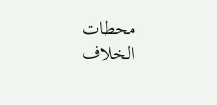محطات الخلاف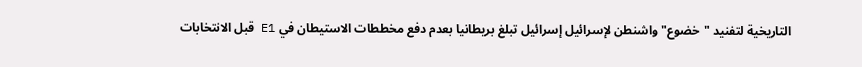التاريخية لتفنيد "خضوع" واشنطن لإسرائيل إسرائيل تبلغ بريطانيا بعدم دفع مخططات الاستيطان في E1 قبل الانتخابات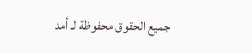جميع الحقوق محفوظة لـ أمد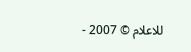للاعلام © 2007 -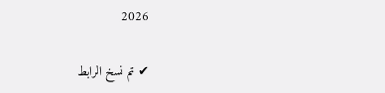2026

✔ تم نسخ الرابط